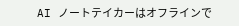AI ノートテイカーはオフラインで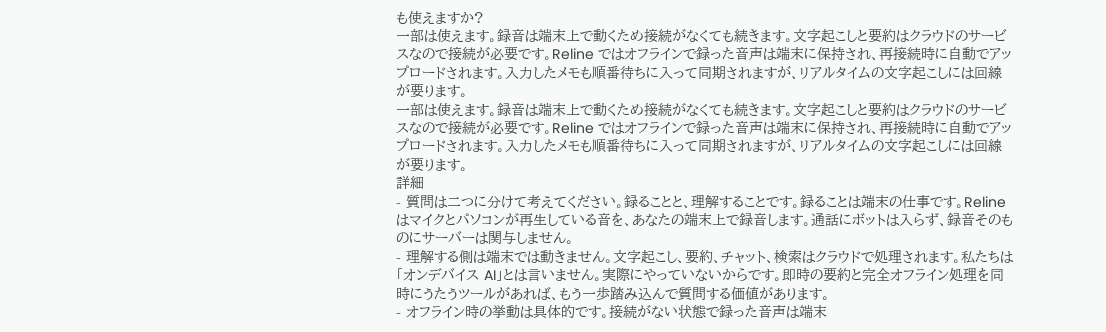も使えますか?
一部は使えます。録音は端末上で動くため接続がなくても続きます。文字起こしと要約はクラウドのサービスなので接続が必要です。Reline ではオフラインで録った音声は端末に保持され、再接続時に自動でアップロードされます。入力したメモも順番待ちに入って同期されますが、リアルタイムの文字起こしには回線が要ります。
一部は使えます。録音は端末上で動くため接続がなくても続きます。文字起こしと要約はクラウドのサービスなので接続が必要です。Reline ではオフラインで録った音声は端末に保持され、再接続時に自動でアップロードされます。入力したメモも順番待ちに入って同期されますが、リアルタイムの文字起こしには回線が要ります。
詳細
- 質問は二つに分けて考えてください。録ることと、理解することです。録ることは端末の仕事です。Reline はマイクとパソコンが再生している音を、あなたの端末上で録音します。通話にボットは入らず、録音そのものにサーバーは関与しません。
- 理解する側は端末では動きません。文字起こし、要約、チャット、検索はクラウドで処理されます。私たちは「オンデバイス AI」とは言いません。実際にやっていないからです。即時の要約と完全オフライン処理を同時にうたうツールがあれば、もう一歩踏み込んで質問する価値があります。
- オフライン時の挙動は具体的です。接続がない状態で録った音声は端末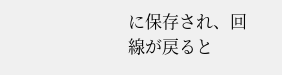に保存され、回線が戻ると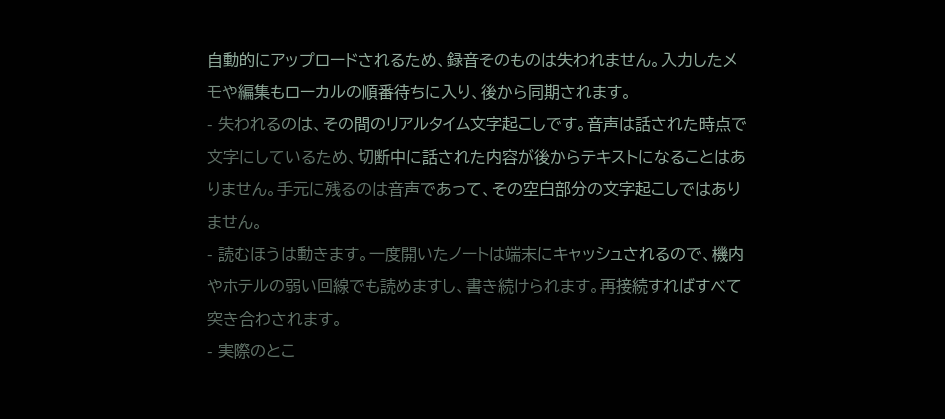自動的にアップロードされるため、録音そのものは失われません。入力したメモや編集もローカルの順番待ちに入り、後から同期されます。
- 失われるのは、その間のリアルタイム文字起こしです。音声は話された時点で文字にしているため、切断中に話された内容が後からテキストになることはありません。手元に残るのは音声であって、その空白部分の文字起こしではありません。
- 読むほうは動きます。一度開いたノートは端末にキャッシュされるので、機内やホテルの弱い回線でも読めますし、書き続けられます。再接続すればすべて突き合わされます。
- 実際のとこ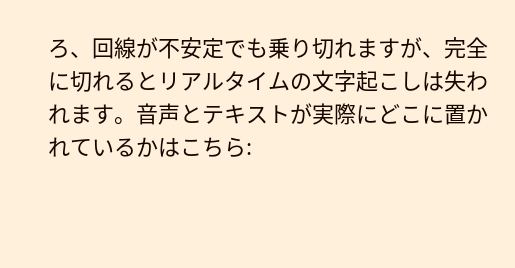ろ、回線が不安定でも乗り切れますが、完全に切れるとリアルタイムの文字起こしは失われます。音声とテキストが実際にどこに置かれているかはこちら: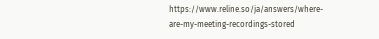https://www.reline.so/ja/answers/where-are-my-meeting-recordings-stored